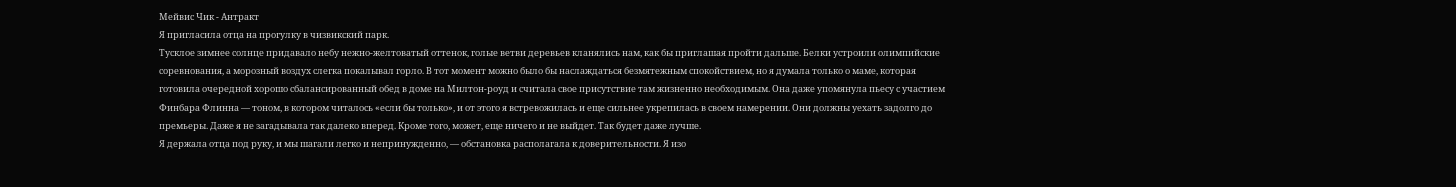Мейвис Чик - Антракт
Я пригласила отца на прогулку в чизвикский парк.
Тусклое зимнее солнце придавало небу нежно-желтоватый оттенок, голые ветви деревьев кланялись нам, как бы приглашая пройти дальше. Белки устроили олимпийские соревнования, а морозный воздух слегка покалывал горло. В тот момент можно было бы наслаждаться безмятежным спокойствием, но я думала только о маме, которая готовила очередной хорошо сбалансированный обед в доме на Милтон-роуд и считала свое присутствие там жизненно необходимым. Она даже упомянула пьесу с участием Финбара Флинна — тоном, в котором читалось «если бы только», и от этого я встревожилась и еще сильнее укрепилась в своем намерении. Они должны уехать задолго до премьеры. Даже я не загадывала так далеко вперед. Кроме того, может, еще ничего и не выйдет. Так будет даже лучше.
Я держала отца под руку, и мы шагали легко и непринужденно, — обстановка располагала к доверительности. Я изо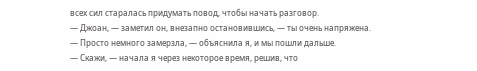всех сил старалась придумать повод, чтобы начать разговор.
— Джоан, — заметил он, внезапно остановившись, — ты очень напряжена.
— Просто немного замерзла, — объяснила я, и мы пошли дальше.
— Скажи, — начала я через некоторое время, решив, что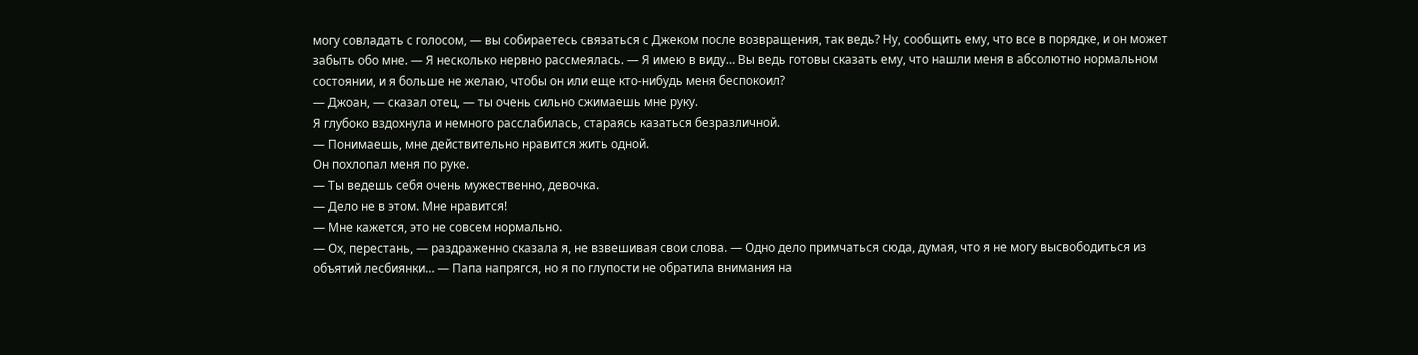могу совладать с голосом, — вы собираетесь связаться с Джеком после возвращения, так ведь? Ну, сообщить ему, что все в порядке, и он может забыть обо мне. — Я несколько нервно рассмеялась. — Я имею в виду… Вы ведь готовы сказать ему, что нашли меня в абсолютно нормальном состоянии, и я больше не желаю, чтобы он или еще кто-нибудь меня беспокоил?
— Джоан, — сказал отец, — ты очень сильно сжимаешь мне руку.
Я глубоко вздохнула и немного расслабилась, стараясь казаться безразличной.
— Понимаешь, мне действительно нравится жить одной.
Он похлопал меня по руке.
— Ты ведешь себя очень мужественно, девочка.
— Дело не в этом. Мне нравится!
— Мне кажется, это не совсем нормально.
— Ох, перестань, — раздраженно сказала я, не взвешивая свои слова. — Одно дело примчаться сюда, думая, что я не могу высвободиться из объятий лесбиянки… — Папа напрягся, но я по глупости не обратила внимания на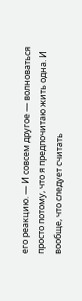его реакцию. — И совсем другое — волноваться просто потому, что я предпочитаю жить одна. И вообще, что следует считать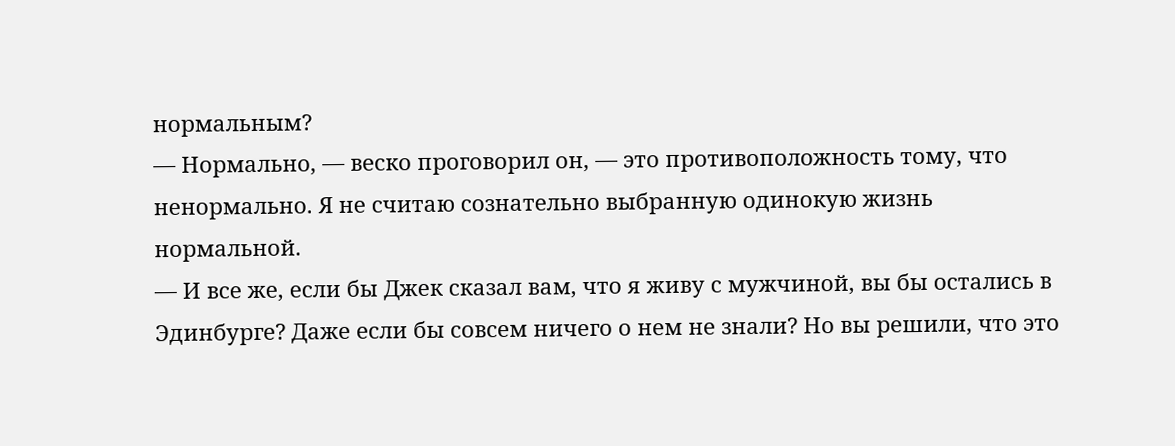нормальным?
— Нормально, — веско проговорил он, — это противоположность тому, что ненормально. Я не считаю сознательно выбранную одинокую жизнь нормальной.
— И все же, если бы Джек сказал вам, что я живу с мужчиной, вы бы остались в Эдинбурге? Даже если бы совсем ничего о нем не знали? Но вы решили, что это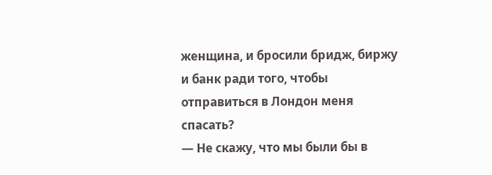женщина, и бросили бридж, биржу и банк ради того, чтобы отправиться в Лондон меня спасать?
— Не скажу, что мы были бы в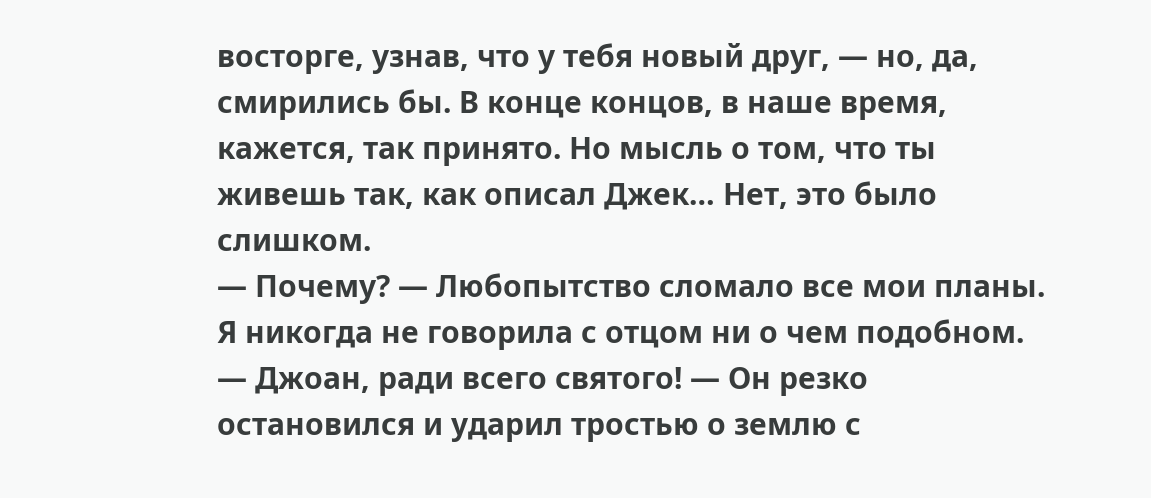восторге, узнав, что у тебя новый друг, — но, да, смирились бы. В конце концов, в наше время, кажется, так принято. Но мысль о том, что ты живешь так, как описал Джек… Нет, это было слишком.
— Почему? — Любопытство сломало все мои планы. Я никогда не говорила с отцом ни о чем подобном.
— Джоан, ради всего святого! — Он резко остановился и ударил тростью о землю с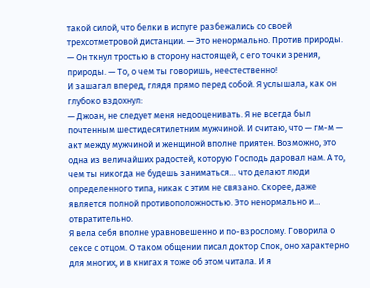такой силой, что белки в испуге разбежались со своей трехсотметровой дистанции. — Это ненормально. Против природы. — Он ткнул тростью в сторону настоящей, с его точки зрения, природы. — То, о чем ты говоришь, неестественно!
И зашагал вперед, глядя прямо перед собой. Я услышала, как он глубоко вздохнул:
— Джоан, не следует меня недооценивать. Я не всегда был почтенным шестидесятилетним мужчиной. И считаю, что — гм-м — акт между мужчиной и женщиной вполне приятен. Возможно, это одна из величайших радостей, которую Господь даровал нам. А то, чем ты никогда не будешь заниматься… что делают люди определенного типа, никак с этим не связано. Скорее, даже является полной противоположностью. Это ненормально и… отвратительно.
Я вела себя вполне уравновешенно и по-взрослому. Говорила о сексе с отцом. О таком общении писал доктор Спок, оно характерно для многих, и в книгах я тоже об этом читала. И я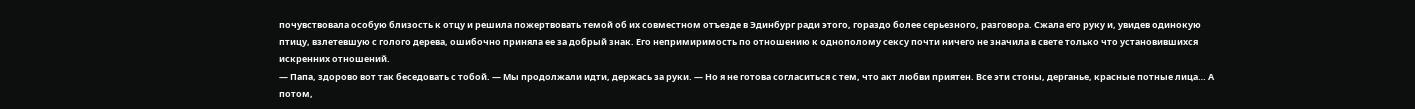почувствовала особую близость к отцу и решила пожертвовать темой об их совместном отъезде в Эдинбург ради этого, гораздо более серьезного, разговора. Сжала его руку и, увидев одинокую птицу, взлетевшую с голого дерева, ошибочно приняла ее за добрый знак. Его непримиримость по отношению к однополому сексу почти ничего не значила в свете только что установившихся искренних отношений.
— Папа, здорово вот так беседовать с тобой. — Мы продолжали идти, держась за руки. — Но я не готова согласиться с тем, что акт любви приятен. Все эти стоны, дерганье, красные потные лица… А потом,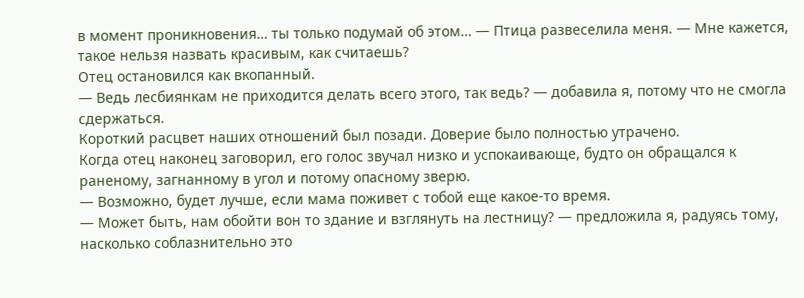в момент проникновения… ты только подумай об этом… — Птица развеселила меня. — Мне кажется, такое нельзя назвать красивым, как считаешь?
Отец остановился как вкопанный.
— Ведь лесбиянкам не приходится делать всего этого, так ведь? — добавила я, потому что не смогла сдержаться.
Короткий расцвет наших отношений был позади. Доверие было полностью утрачено.
Когда отец наконец заговорил, его голос звучал низко и успокаивающе, будто он обращался к раненому, загнанному в угол и потому опасному зверю.
— Возможно, будет лучше, если мама поживет с тобой еще какое-то время.
— Может быть, нам обойти вон то здание и взглянуть на лестницу? — предложила я, радуясь тому, насколько соблазнительно это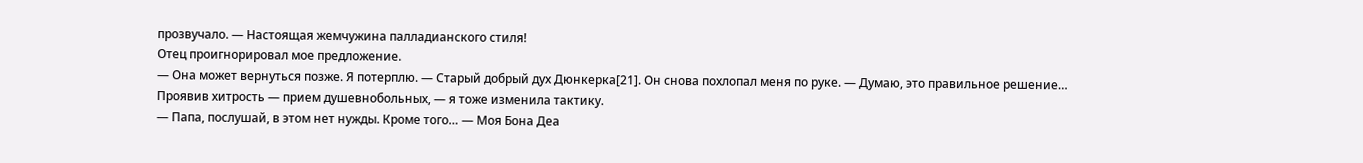прозвучало. — Настоящая жемчужина палладианского стиля!
Отец проигнорировал мое предложение.
— Она может вернуться позже. Я потерплю. — Старый добрый дух Дюнкерка[21]. Он снова похлопал меня по руке. — Думаю, это правильное решение…
Проявив хитрость — прием душевнобольных, — я тоже изменила тактику.
— Папа, послушай, в этом нет нужды. Кроме того… — Моя Бона Деа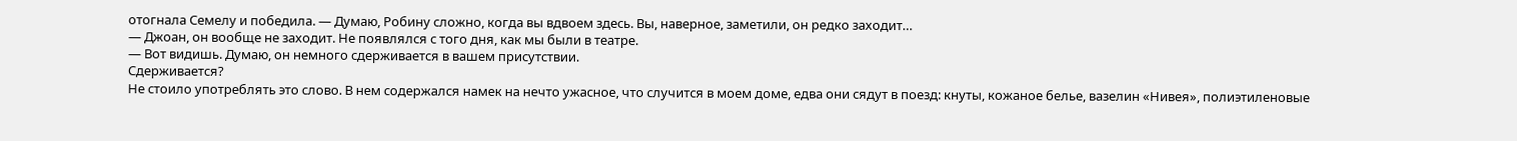отогнала Семелу и победила. — Думаю, Робину сложно, когда вы вдвоем здесь. Вы, наверное, заметили, он редко заходит…
— Джоан, он вообще не заходит. Не появлялся с того дня, как мы были в театре.
— Вот видишь. Думаю, он немного сдерживается в вашем присутствии.
Сдерживается?
Не стоило употреблять это слово. В нем содержался намек на нечто ужасное, что случится в моем доме, едва они сядут в поезд: кнуты, кожаное белье, вазелин «Нивея», полиэтиленовые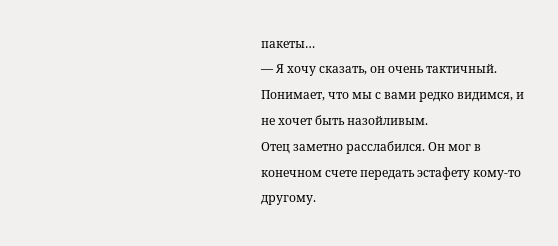пакеты…
— Я хочу сказать, он очень тактичный. Понимает, что мы с вами редко видимся, и не хочет быть назойливым.
Отец заметно расслабился. Он мог в конечном счете передать эстафету кому-то другому.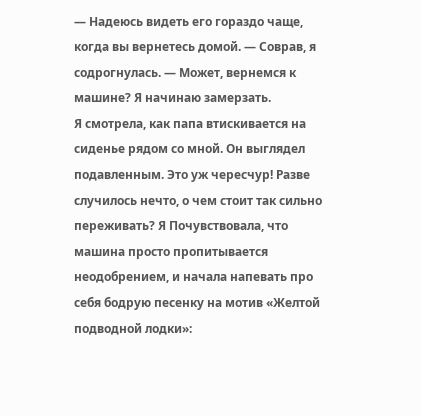— Надеюсь видеть его гораздо чаще, когда вы вернетесь домой. — Соврав, я содрогнулась. — Может, вернемся к машине? Я начинаю замерзать.
Я смотрела, как папа втискивается на сиденье рядом со мной. Он выглядел подавленным. Это уж чересчур! Разве случилось нечто, о чем стоит так сильно переживать? Я Почувствовала, что машина просто пропитывается неодобрением, и начала напевать про себя бодрую песенку на мотив «Желтой подводной лодки»: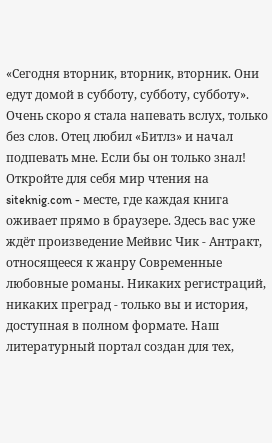«Сегодня вторник, вторник, вторник. Они едут домой в субботу, субботу, субботу». Очень скоро я стала напевать вслух, только без слов. Отец любил «Битлз» и начал подпевать мне. Если бы он только знал!
Откройте для себя мир чтения на siteknig.com - месте, где каждая книга оживает прямо в браузере. Здесь вас уже ждёт произведение Мейвис Чик - Антракт, относящееся к жанру Современные любовные романы. Никаких регистраций, никаких преград - только вы и история, доступная в полном формате. Наш литературный портал создан для тех,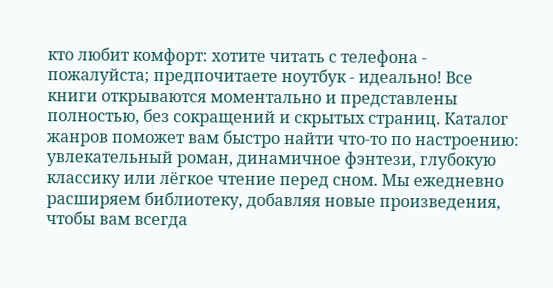кто любит комфорт: хотите читать с телефона - пожалуйста; предпочитаете ноутбук - идеально! Все книги открываются моментально и представлены полностью, без сокращений и скрытых страниц. Каталог жанров поможет вам быстро найти что-то по настроению: увлекательный роман, динамичное фэнтези, глубокую классику или лёгкое чтение перед сном. Мы ежедневно расширяем библиотеку, добавляя новые произведения, чтобы вам всегда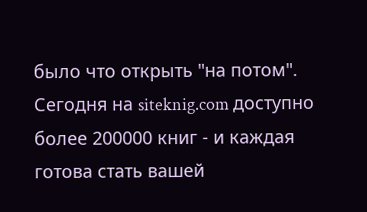было что открыть "на потом". Сегодня на siteknig.com доступно более 200000 книг - и каждая готова стать вашей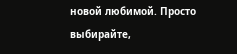новой любимой. Просто выбирайте,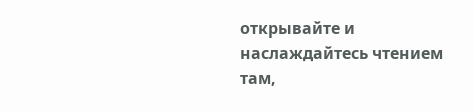открывайте и наслаждайтесь чтением там,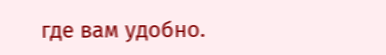где вам удобно.